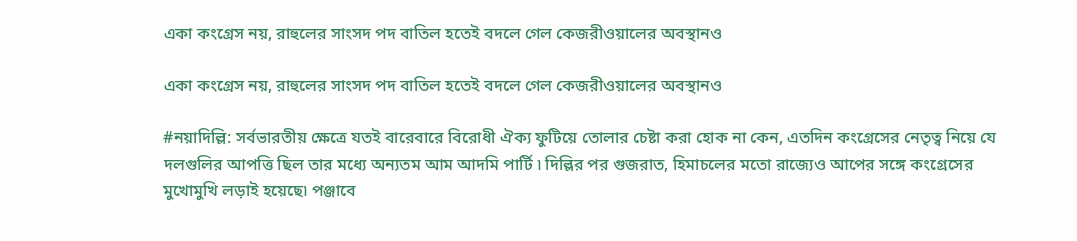একা কংগ্রেস নয়, রাহুলের সাংসদ পদ বাতিল হতেই বদলে গেল কেজরীওয়ালের অবস্থানও

একা কংগ্রেস নয়, রাহুলের সাংসদ পদ বাতিল হতেই বদলে গেল কেজরীওয়ালের অবস্থানও

#নয়াদিল্লি: সর্বভারতীয় ক্ষেত্রে যতই বারেবারে বিরোধী ঐক্য ফুটিয়ে তোলার চেষ্টা করা হোক না কেন, এতদিন কংগ্রেসের নেতৃত্ব নিয়ে যে দলগুলির আপত্তি ছিল তার মধ্যে অন্যতম আম আদমি পার্টি ৷ দিল্লির পর গুজরাত, হিমাচলের মতো রাজ্যেও আপের সঙ্গে কংগ্রেসের মুখোমুখি লড়াই হয়েছে৷ পঞ্জাবে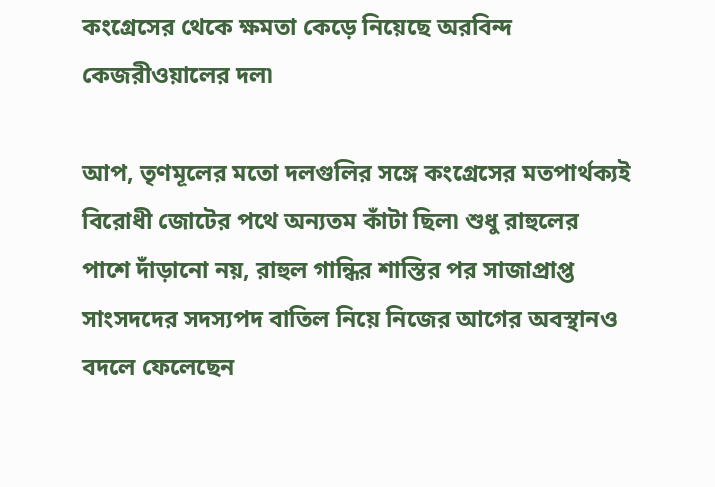কংগ্রেসের থেকে ক্ষমতা কেড়ে নিয়েছে অরবিন্দ কেজরীওয়ালের দল৷

আপ, তৃণমূলের মতো দলগুলির সঙ্গে কংগ্রেসের মতপার্থক্যই বিরোধী জোটের পথে অন্যতম কাঁটা ছিল৷ শুধু রাহুলের পাশে দাঁড়ানো নয়, রাহুল গান্ধির শাস্তির পর সাজাপ্রাপ্ত সাংসদদের সদস্যপদ বাতিল নিয়ে নিজের আগের অবস্থানও বদলে ফেলেছেন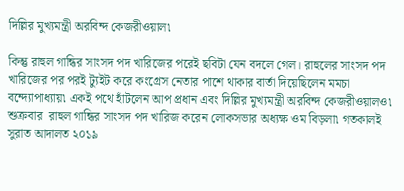দিল্লির মুখ্যমন্ত্রী অরবিন্দ কেজরীওয়াল৷

কিন্তু রাহুল গান্ধির সাংসদ পদ খারিজের পরেই ছবিটা যেন বদলে গেল। রাহুলের সাংসদ পদ খারিজের পর পরই ট্যুইট করে কংগ্রেস নেতার পাশে থাকার বার্তা দিয়েছিলেন মমচা বন্দ্যোপাধ্যায়৷ একই পথে হাঁটলেন আপ প্রধান এবং দিল্লির মুখ্যমন্ত্রী অরবিন্দ কেজরীওয়ালও৷  শুক্রবার  রাহুল গান্ধির সাংসদ পদ খারিজ করেন লোকসভার অধ্যক্ষ ওম বিড়লা৷ গতকালই সুরাত আদালত ২০১৯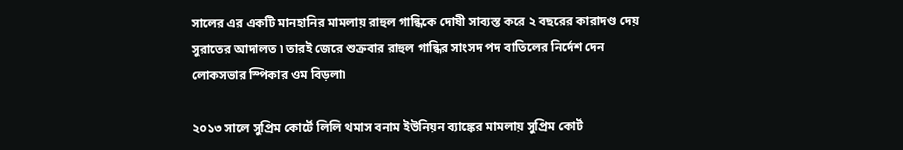সালের এর একটি মানহানির মামলায় রাহুল গান্ধিকে দোষী সাব্যস্ত করে ২ বছরের কারাদণ্ড দেয় সুরাতের আদালত ৷ তারই জেরে শুক্রবার রাহুল গান্ধির সাংসদ পদ বাতিলের নির্দেশ দেন লোকসভার স্পিকার ওম বিড়লা৷

২০১৩ সালে সুপ্রিম কোর্টে লিলি থমাস বনাম ইউনিয়ন ব্যাঙ্কের মামলায় সুপ্রিম কোর্ট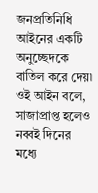জনপ্রতিনিধি আইনের একটি অনুচ্ছেদকে বাতিল করে দেয়৷ ওই আইন বলে, সাজাপ্রাপ্ত হলেও নব্বই দিনের মধ্যে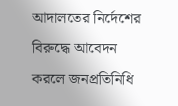আদালতের নির্দেশের বিরুদ্ধে আবেদন করলে জনপ্রতিনিধি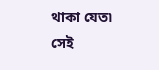থাকা যেত৷ সেই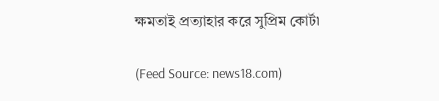ক্ষমতাই প্রত্যাহার করে সুপ্রিম কোর্ট৷

(Feed Source: news18.com)